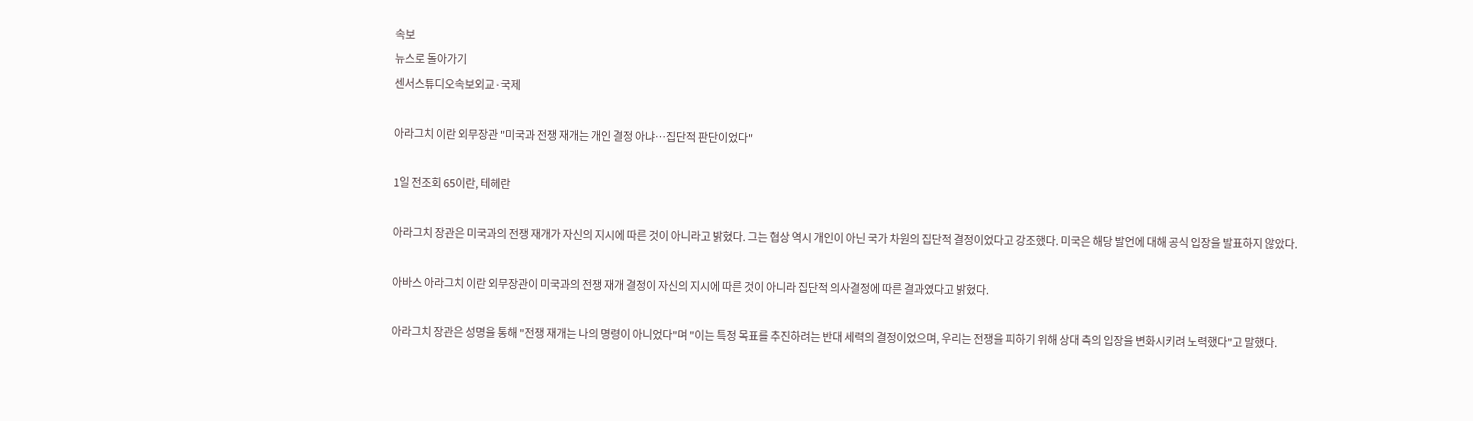속보
뉴스로 돌아가기
센서스튜디오속보외교·국제

아라그치 이란 외무장관 "미국과 전쟁 재개는 개인 결정 아냐…집단적 판단이었다"

1일 전조회 65이란, 테헤란

아라그치 장관은 미국과의 전쟁 재개가 자신의 지시에 따른 것이 아니라고 밝혔다. 그는 협상 역시 개인이 아닌 국가 차원의 집단적 결정이었다고 강조했다. 미국은 해당 발언에 대해 공식 입장을 발표하지 않았다.

아바스 아라그치 이란 외무장관이 미국과의 전쟁 재개 결정이 자신의 지시에 따른 것이 아니라 집단적 의사결정에 따른 결과였다고 밝혔다.

아라그치 장관은 성명을 통해 "전쟁 재개는 나의 명령이 아니었다"며 "이는 특정 목표를 추진하려는 반대 세력의 결정이었으며, 우리는 전쟁을 피하기 위해 상대 측의 입장을 변화시키려 노력했다"고 말했다.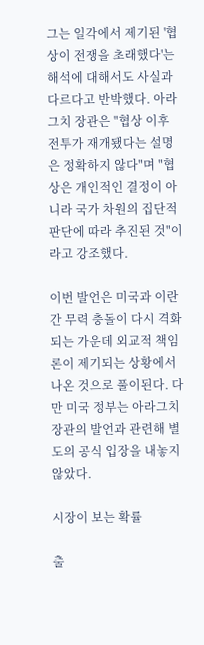그는 일각에서 제기된 '협상이 전쟁을 초래했다'는 해석에 대해서도 사실과 다르다고 반박했다. 아라그치 장관은 "협상 이후 전투가 재개됐다는 설명은 정확하지 않다"며 "협상은 개인적인 결정이 아니라 국가 차원의 집단적 판단에 따라 추진된 것"이라고 강조했다.

이번 발언은 미국과 이란 간 무력 충돌이 다시 격화되는 가운데 외교적 책임론이 제기되는 상황에서 나온 것으로 풀이된다. 다만 미국 정부는 아라그치 장관의 발언과 관련해 별도의 공식 입장을 내놓지 않았다.

시장이 보는 확률

출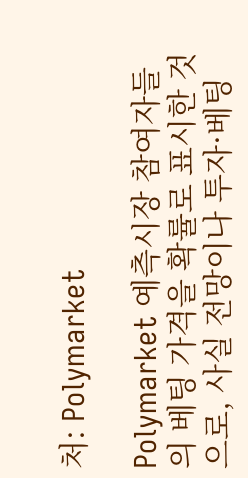처: Polymarket

Polymarket 예측시장 참여자들의 베팅 가격을 확률로 표시한 것으로, 사실 전망이나 투자·베팅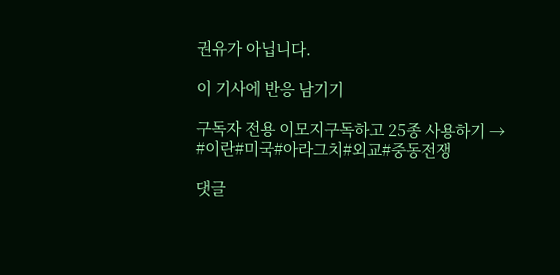권유가 아닙니다.

이 기사에 반응 남기기

구독자 전용 이모지구독하고 25종 사용하기 →
#이란#미국#아라그치#외교#중동전쟁

댓글